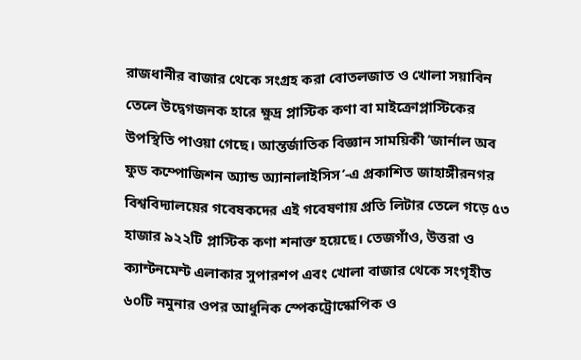রাজধানীর বাজার থেকে সংগ্রহ করা বোতলজাত ও খোলা সয়াবিন তেলে উদ্বেগজনক হারে ক্ষুদ্র প্লাস্টিক কণা বা মাইক্রোপ্লাস্টিকের উপস্থিতি পাওয়া গেছে। আন্তর্জাতিক বিজ্ঞান সাময়িকী ‘জার্নাল অব ফুড কম্পোজিশন অ্যান্ড অ্যানালাইসিস’-এ প্রকাশিত জাহাঙ্গীরনগর বিশ্ববিদ্যালয়ের গবেষকদের এই গবেষণায় প্রতি লিটার তেলে গড়ে ৫৩ হাজার ৯২২টি প্লাস্টিক কণা শনাক্ত হয়েছে। তেজগাঁও, উত্তরা ও ক্যান্টনমেন্ট এলাকার সুপারশপ এবং খোলা বাজার থেকে সংগৃহীত ৬০টি নমুনার ওপর আধুনিক স্পেকট্রোস্কোপিক ও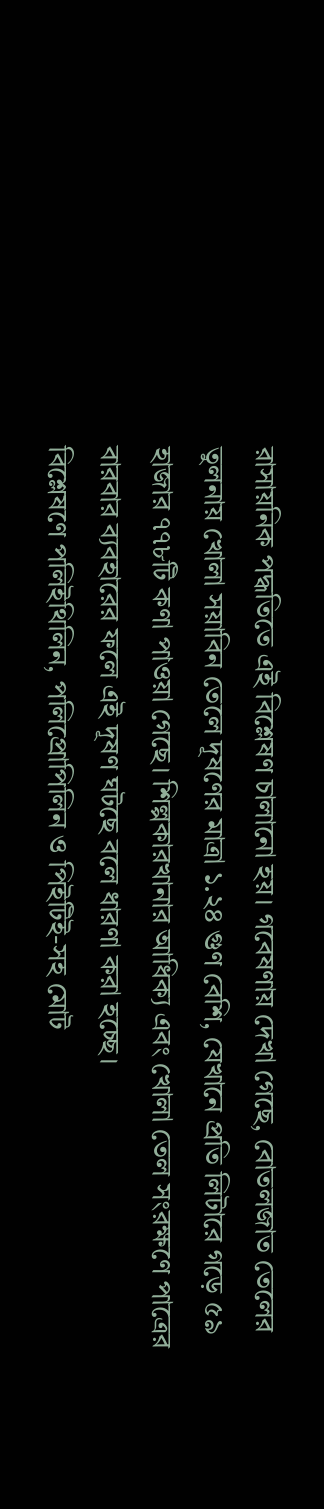রাসায়নিক পদ্ধতিতে এই বিশ্লেষণ চালানো হয়। গবেষণায় দেখা গেছে, বোতলজাত তেলের তুলনায় খোলা সয়াবিন তেলে দূষণের মাত্রা ১.২৪ গুণ বেশি, যেখানে প্রতি লিটারে গড়ে ৫৯ হাজার ৭৭৮টি কণা পাওয়া গেছে। শিল্পকারখানার আধিক্য এবং খোলা তেল সংরক্ষণে পাত্রের বারবার ব্যবহারের ফলে এই দূষণ ঘটছে বলে ধারণা করা হচ্ছে।
বিশ্লেষণে পলিইথিলিন, পলিপ্রোপিলিন ও পিইটিই-সহ মোট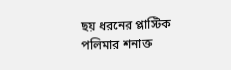ছয় ধরনের প্লাস্টিক পলিমার শনাক্ত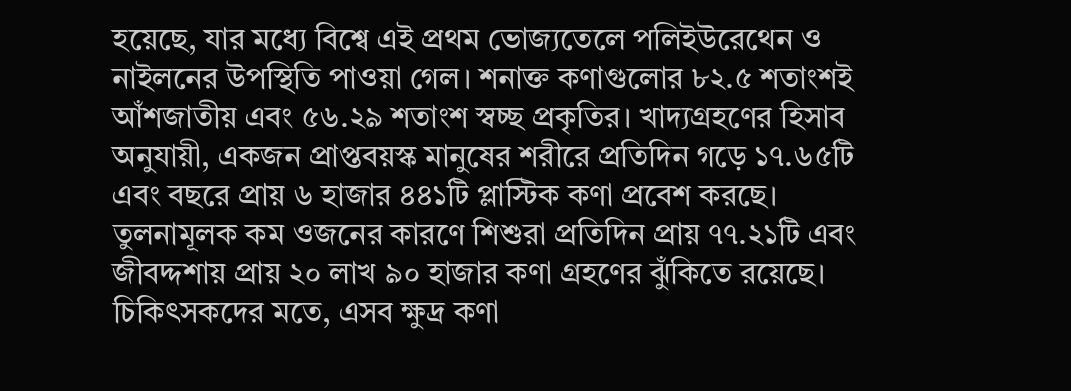হয়েছে, যার মধ্যে বিশ্বে এই প্রথম ভোজ্যতেলে পলিইউরেথেন ও নাইলনের উপস্থিতি পাওয়া গেল। শনাক্ত কণাগুলোর ৮২.৫ শতাংশই আঁশজাতীয় এবং ৫৬.২৯ শতাংশ স্বচ্ছ প্রকৃতির। খাদ্যগ্রহণের হিসাব অনুযায়ী, একজন প্রাপ্তবয়স্ক মানুষের শরীরে প্রতিদিন গড়ে ১৭.৬৫টি এবং বছরে প্রায় ৬ হাজার ৪৪১টি প্লাস্টিক কণা প্রবেশ করছে। তুলনামূলক কম ওজনের কারণে শিশুরা প্রতিদিন প্রায় ৭৭.২১টি এবং জীবদ্দশায় প্রায় ২০ লাখ ৯০ হাজার কণা গ্রহণের ঝুঁকিতে রয়েছে। চিকিৎসকদের মতে, এসব ক্ষুদ্র কণা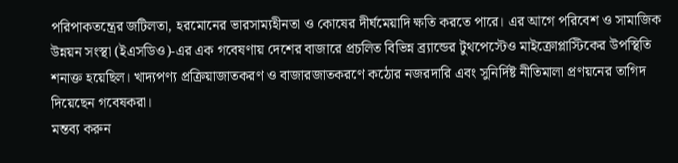পরিপাকতন্ত্রের জটিলতা, হরমোনের ভারসাম্যহীনতা ও কোষের দীর্ঘমেয়াদি ক্ষতি করতে পারে। এর আগে পরিবেশ ও সামাজিক উন্নয়ন সংস্থা (ইএসডিও)-এর এক গবেষণায় দেশের বাজারে প্রচলিত বিভিন্ন ব্র্যান্ডের টুথপেস্টেও মাইক্রোপ্লাস্টিকের উপস্থিতি শনাক্ত হয়েছিল। খাদ্যপণ্য প্রক্রিয়াজাতকরণ ও বাজারজাতকরণে কঠোর নজরদারি এবং সুনির্দিষ্ট নীতিমালা প্রণয়নের তাগিদ দিয়েছেন গবেষকরা।
মন্তব্য করুন